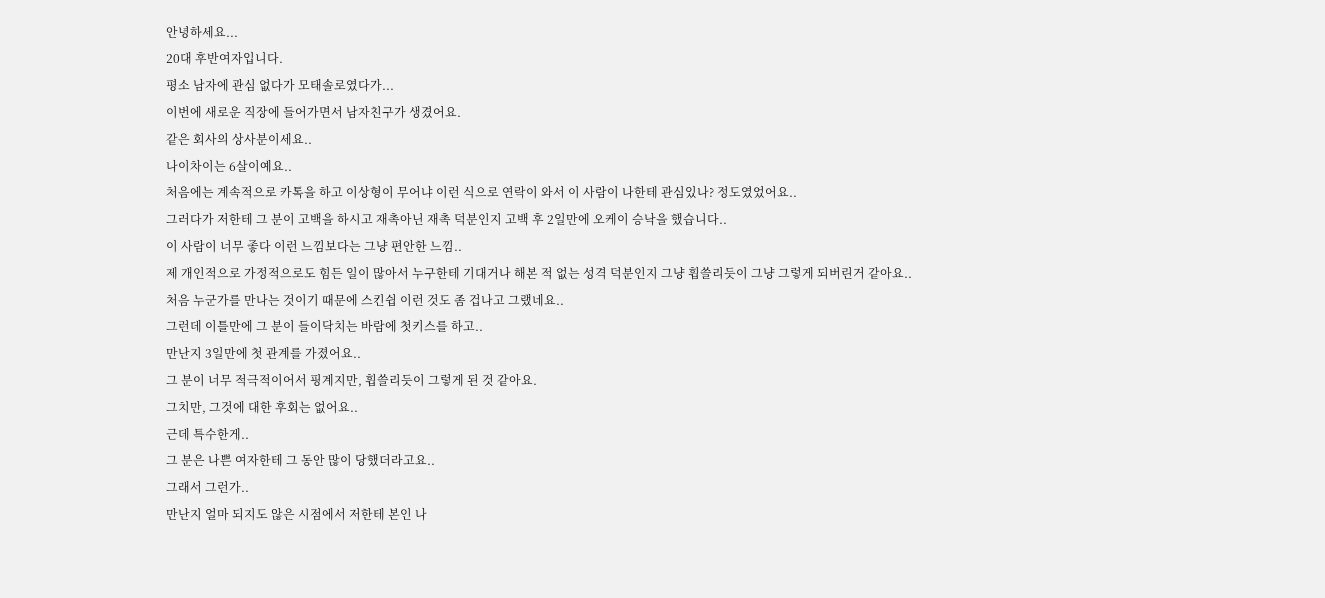안녕하세요...
20대 후반여자입니다.
평소 남자에 관심 없다가 모태솔로였다가...
이번에 새로운 직장에 들어가면서 남자친구가 생겼어요.
같은 회사의 상사분이세요..
나이차이는 6살이예요..
처음에는 계속적으로 카톡을 하고 이상형이 무어냐 이런 식으로 연락이 와서 이 사람이 나한테 관심있나? 정도였었어요..
그러다가 저한테 그 분이 고백을 하시고 재촉아닌 재촉 덕분인지 고백 후 2일만에 오케이 승낙을 했습니다..
이 사람이 너무 좋다 이런 느낌보다는 그냥 편안한 느낌..
제 개인적으로 가정적으로도 힘든 일이 많아서 누구한테 기대거나 해본 적 없는 성격 덕분인지 그냥 휩쓸리듯이 그냥 그렇게 되버린거 같아요..
처음 누군가를 만나는 것이기 때문에 스킨쉽 이런 것도 좀 겁나고 그랬네요..
그런데 이틀만에 그 분이 들이닥치는 바람에 첫키스를 하고..
만난지 3일만에 첫 관계를 가졌어요..
그 분이 너무 적극적이어서 핑계지만, 휩쓸리듯이 그렇게 된 것 같아요.
그치만, 그것에 대한 후회는 없어요..
근데 특수한게..
그 분은 나쁜 여자한테 그 동안 많이 당했더라고요..
그래서 그런가..
만난지 얼마 되지도 않은 시점에서 저한테 본인 나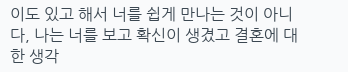이도 있고 해서 너를 쉽게 만나는 것이 아니다, 나는 너를 보고 확신이 생겼고 결혼에 대한 생각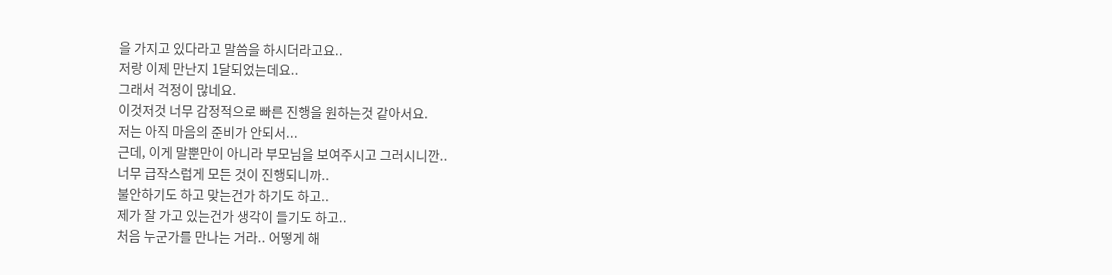을 가지고 있다라고 말씀을 하시더라고요..
저랑 이제 만난지 1달되었는데요..
그래서 걱정이 많네요.
이것저것 너무 감정적으로 빠른 진행을 원하는것 같아서요.
저는 아직 마음의 준비가 안되서...
근데, 이게 말뿐만이 아니라 부모님을 보여주시고 그러시니깐..
너무 급작스럽게 모든 것이 진행되니까..
불안하기도 하고 맞는건가 하기도 하고..
제가 잘 가고 있는건가 생각이 들기도 하고..
처음 누군가를 만나는 거라.. 어떻게 해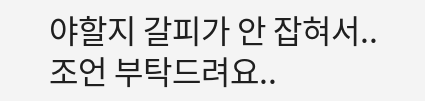야할지 갈피가 안 잡혀서..
조언 부탁드려요..